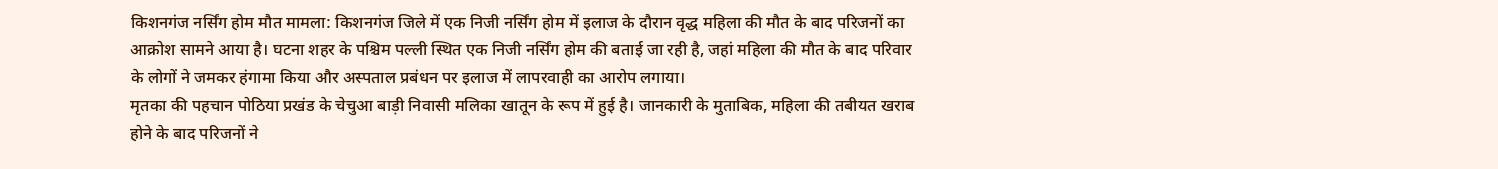किशनगंज नर्सिंग होम मौत मामला: किशनगंज जिले में एक निजी नर्सिंग होम में इलाज के दौरान वृद्ध महिला की मौत के बाद परिजनों का आक्रोश सामने आया है। घटना शहर के पश्चिम पल्ली स्थित एक निजी नर्सिंग होम की बताई जा रही है, जहां महिला की मौत के बाद परिवार के लोगों ने जमकर हंगामा किया और अस्पताल प्रबंधन पर इलाज में लापरवाही का आरोप लगाया।
मृतका की पहचान पोठिया प्रखंड के चेचुआ बाड़ी निवासी मलिका खातून के रूप में हुई है। जानकारी के मुताबिक, महिला की तबीयत खराब होने के बाद परिजनों ने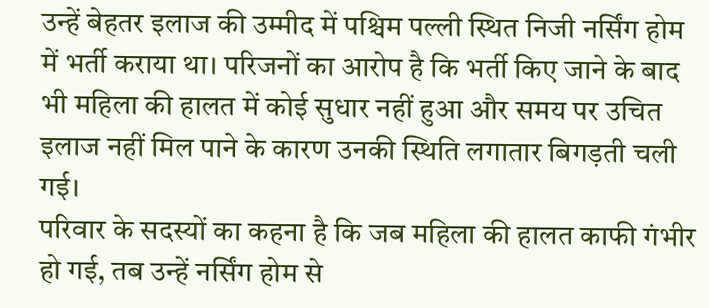उन्हें बेहतर इलाज की उम्मीद में पश्चिम पल्ली स्थित निजी नर्सिंग होम में भर्ती कराया था। परिजनों का आरोप है कि भर्ती किए जाने के बाद भी महिला की हालत में कोई सुधार नहीं हुआ और समय पर उचित इलाज नहीं मिल पाने के कारण उनकी स्थिति लगातार बिगड़ती चली गई।
परिवार के सदस्यों का कहना है कि जब महिला की हालत काफी गंभीर हो गई, तब उन्हें नर्सिंग होम से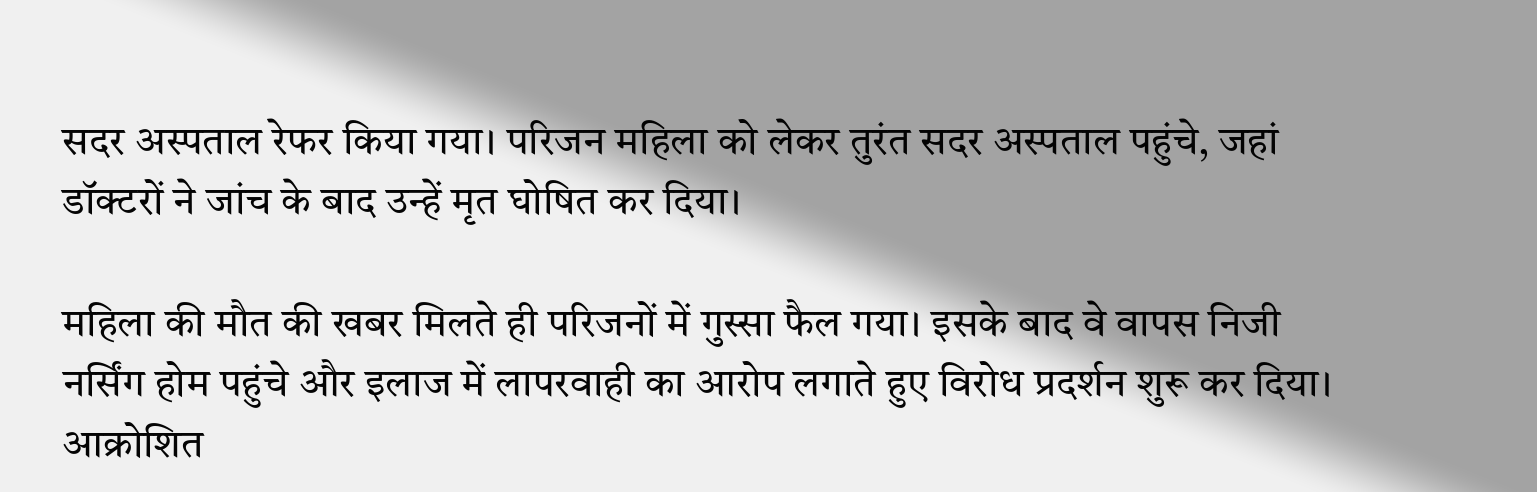सदर अस्पताल रेफर किया गया। परिजन महिला को लेकर तुरंत सदर अस्पताल पहुंचे, जहां डॉक्टरों ने जांच के बाद उन्हें मृत घोषित कर दिया।

महिला की मौत की खबर मिलते ही परिजनों में गुस्सा फैल गया। इसके बाद वे वापस निजी नर्सिंग होम पहुंचे और इलाज में लापरवाही का आरोप लगाते हुए विरोध प्रदर्शन शुरू कर दिया। आक्रोशित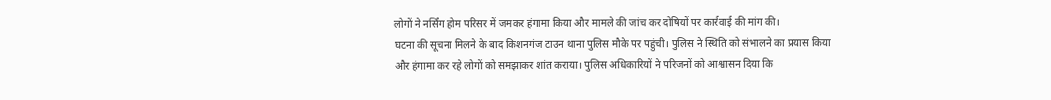लोगों ने नर्सिंग होम परिसर में जमकर हंगामा किया और मामले की जांच कर दोषियों पर कार्रवाई की मांग की।
घटना की सूचना मिलने के बाद किशनगंज टाउन थाना पुलिस मौके पर पहुंची। पुलिस ने स्थिति को संभालने का प्रयास किया और हंगामा कर रहे लोगों को समझाकर शांत कराया। पुलिस अधिकारियों ने परिजनों को आश्वासन दिया कि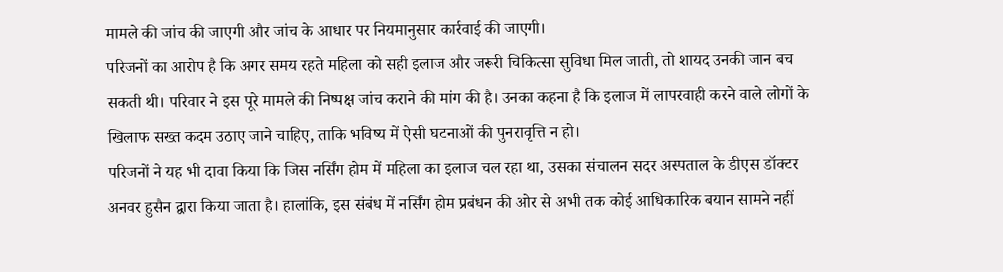मामले की जांच की जाएगी और जांच के आधार पर नियमानुसार कार्रवाई की जाएगी।
परिजनों का आरोप है कि अगर समय रहते महिला को सही इलाज और जरूरी चिकित्सा सुविधा मिल जाती, तो शायद उनकी जान बच सकती थी। परिवार ने इस पूरे मामले की निष्पक्ष जांच कराने की मांग की है। उनका कहना है कि इलाज में लापरवाही करने वाले लोगों के खिलाफ सख्त कदम उठाए जाने चाहिए, ताकि भविष्य में ऐसी घटनाओं की पुनरावृत्ति न हो।
परिजनों ने यह भी दावा किया कि जिस नर्सिंग होम में महिला का इलाज चल रहा था, उसका संचालन सदर अस्पताल के डीएस डॉक्टर अनवर हुसैन द्वारा किया जाता है। हालांकि, इस संबंध में नर्सिंग होम प्रबंधन की ओर से अभी तक कोई आधिकारिक बयान सामने नहीं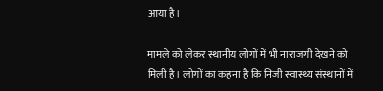आया है।

मामले को लेकर स्थानीय लोगों में भी नाराजगी देखने को मिली है। लोगों का कहना है कि निजी स्वास्थ्य संस्थानों में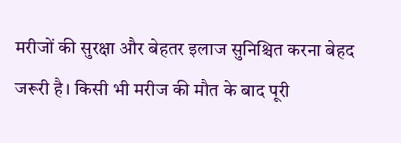मरीजों की सुरक्षा और बेहतर इलाज सुनिश्चित करना बेहद जरूरी है। किसी भी मरीज की मौत के बाद पूरी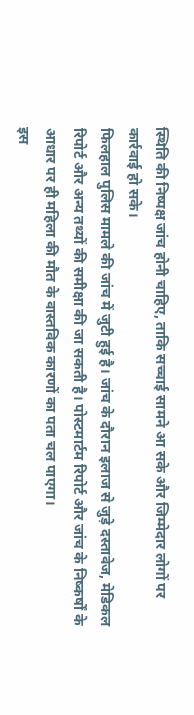स्थिति की निष्पक्ष जांच होनी चाहिए, ताकि सच्चाई सामने आ सके और जिम्मेदार लोगों पर कार्रवाई हो सके।
फिलहाल पुलिस मामले की जांच में जुटी हुई है। जांच के दौरान इलाज से जुड़े दस्तावेज, मेडिकल रिपोर्ट और अन्य तथ्यों की समीक्षा की जा सकती है। पोस्टमार्टम रिपोर्ट और जांच के निष्कर्षों के आधार पर ही महिला की मौत के वास्तविक कारणों का पता चल पाएगा।
इस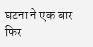घटना ने एक बार फिर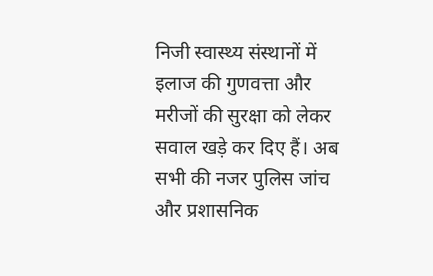निजी स्वास्थ्य संस्थानों में इलाज की गुणवत्ता और मरीजों की सुरक्षा को लेकर सवाल खड़े कर दिए हैं। अब सभी की नजर पुलिस जांच और प्रशासनिक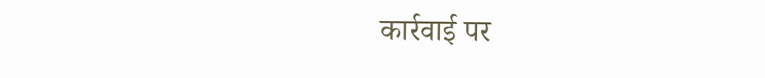कार्रवाई पर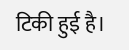टिकी हुई है।